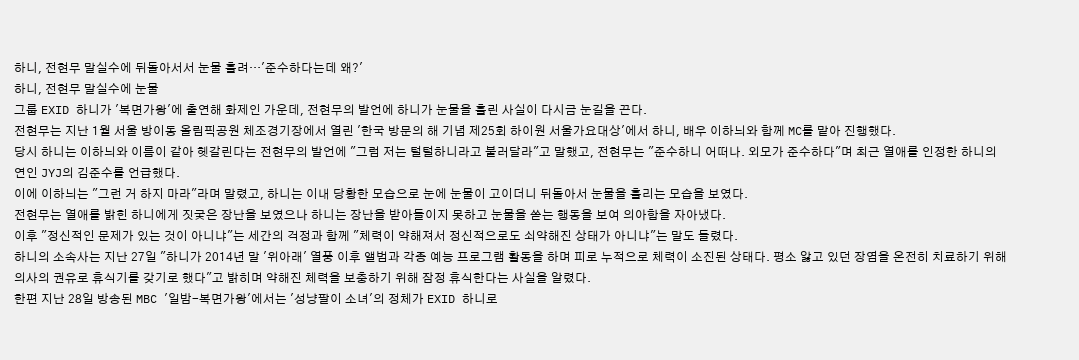하니, 전현무 말실수에 뒤돌아서서 눈물 흘려…'준수하다는데 왜?'
하니, 전현무 말실수에 눈물
그룹 EXID 하니가 '복면가왕'에 출연해 화제인 가운데, 전현무의 발언에 하니가 눈물을 흘린 사실이 다시금 눈길을 끈다.
전현무는 지난 1월 서울 방이동 올림픽공원 체조경기장에서 열린 '한국 방문의 해 기념 제25회 하이원 서울가요대상'에서 하니, 배우 이하늬와 함께 MC를 맡아 진행했다.
당시 하니는 이하늬와 이름이 같아 헷갈린다는 전현무의 발언에 "그럼 저는 털털하니라고 불러달라"고 말했고, 전현무는 "준수하니 어떠나. 외모가 준수하다"며 최근 열애를 인정한 하니의 연인 JYJ의 김준수를 언급했다.
이에 이하늬는 "그런 거 하지 마라"라며 말렸고, 하니는 이내 당황한 모습으로 눈에 눈물이 고이더니 뒤돌아서 눈물을 흘리는 모습을 보였다.
전현무는 열애를 밝힌 하니에게 짓궂은 장난을 보였으나 하니는 장난을 받아들이지 못하고 눈물을 쏟는 행동을 보여 의아함을 자아냈다.
이후 "정신적인 문제가 있는 것이 아니냐"는 세간의 걱정과 함께 "체력이 약해져서 정신적으로도 쇠약해진 상태가 아니냐"는 말도 들렸다.
하니의 소속사는 지난 27일 "하니가 2014년 말 '위아래' 열풍 이후 앨범과 각종 예능 프로그램 활동을 하며 피로 누적으로 체력이 소진된 상태다. 평소 앓고 있던 장염을 온전히 치료하기 위해 의사의 권유로 휴식기를 갖기로 했다"고 밝히며 약해진 체력을 보충하기 위해 잠정 휴식한다는 사실을 알렸다.
한편 지난 28일 방송된 MBC '일밤-복면가왕'에서는 '성냥팔이 소녀'의 정체가 EXID 하니로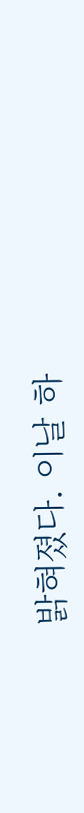밝혀졌다. 이날 하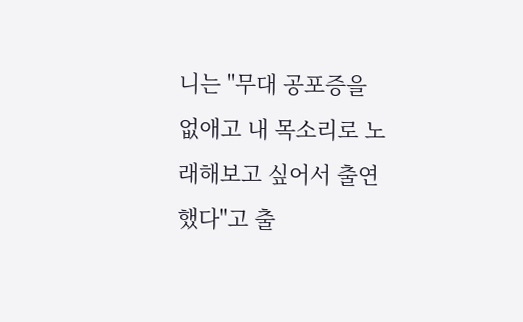니는 "무대 공포증을 없애고 내 목소리로 노래해보고 싶어서 출연했다"고 출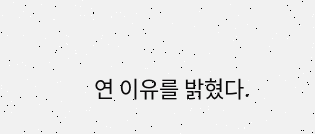연 이유를 밝혔다.